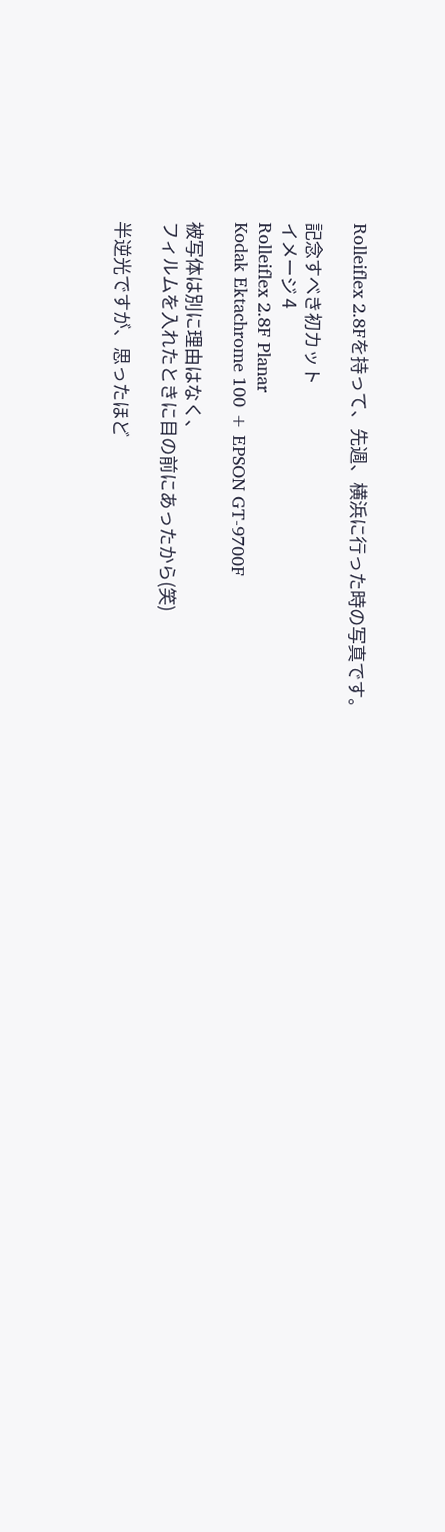Rolleiflex 2.8Fを持って、先週、横浜に行った時の写真です。

記念すべき初カット
イメージ 4
Rolleiflex 2.8F Planar
Kodak Ektachrome 100 + EPSON GT-9700F

被写体は別に理由はなく、
フィルムを入れたときに目の前にあったから(笑)

半逆光ですが、思ったほど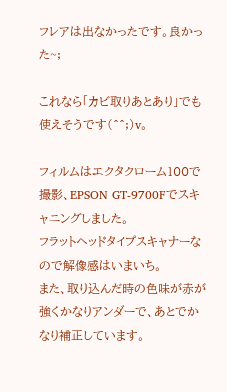フレアは出なかったです。良かった~;

これなら「カビ取りあとあり」でも使えそうです(^^;)v。

フィルムはエクタクローム100で撮影、EPSON GT-9700Fでスキャニングしました。
フラットヘッドタイプスキャナーなので解像感はいまいち。
また、取り込んだ時の色味が赤が強くかなりアンダーで、あとでかなり補正しています。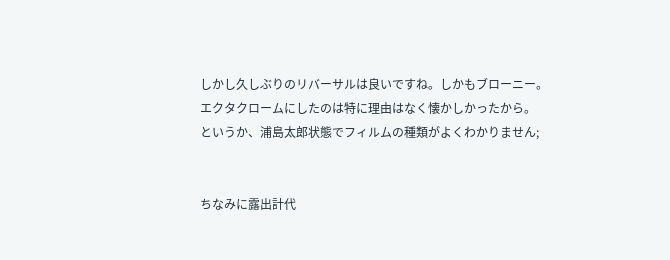しかし久しぶりのリバーサルは良いですね。しかもブローニー。
エクタクロームにしたのは特に理由はなく懐かしかったから。
というか、浦島太郎状態でフィルムの種類がよくわかりません;


ちなみに露出計代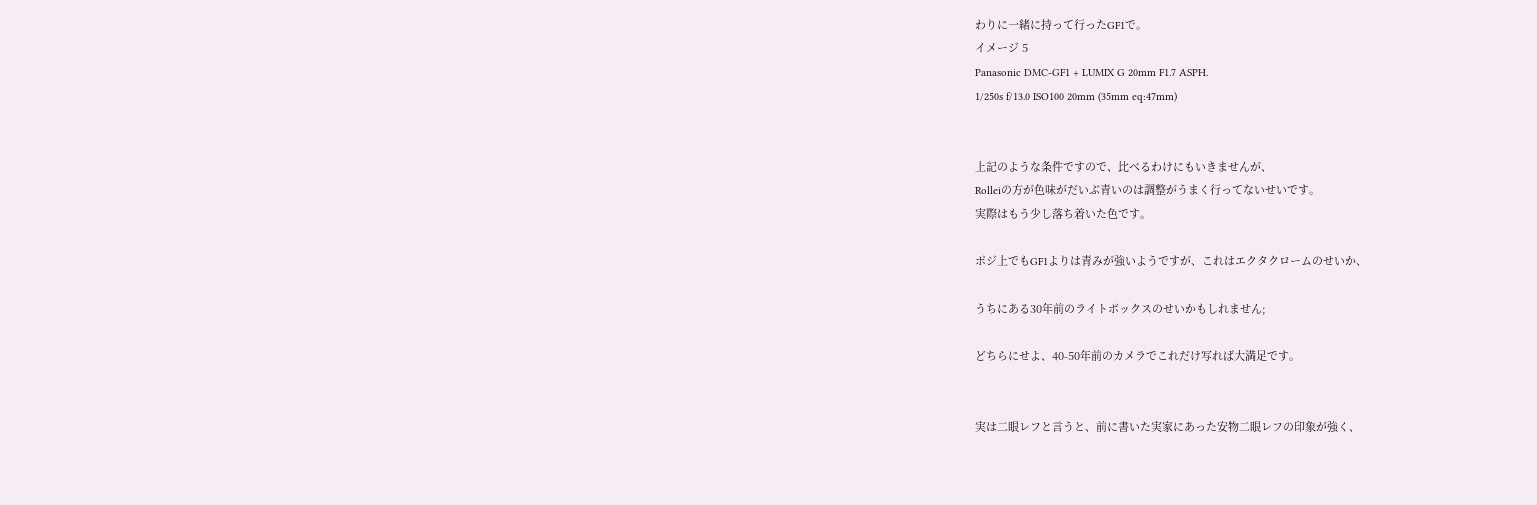わりに一緒に持って行ったGF1で。
イメージ 5
Panasonic DMC-GF1 + LUMIX G 20mm F1.7 ASPH.
1/250s f/13.0 ISO100 20mm (35mm eq:47mm)


上記のような条件ですので、比べるわけにもいきませんが、
Rolleiの方が色味がだいぶ青いのは調整がうまく行ってないせいです。
実際はもう少し落ち着いた色です。

ポジ上でもGF1よりは青みが強いようですが、これはエクタクロームのせいか、

うちにある30年前のライトボックスのせいかもしれません;

どちらにせよ、40-50年前のカメラでこれだけ写れば大満足です。


実は二眼レフと言うと、前に書いた実家にあった安物二眼レフの印象が強く、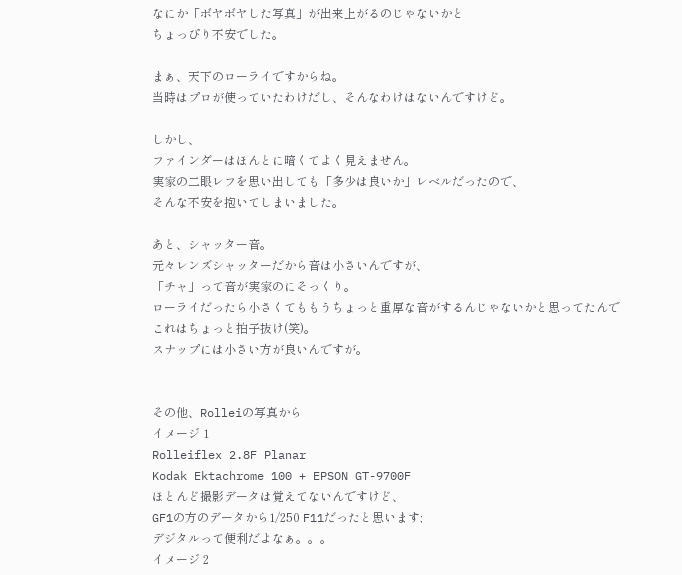なにか「ボヤボヤした写真」が出来上がるのじゃないかと
ちょっぴり不安でした。

まぁ、天下のローライですからね。
当時はプロが使っていたわけだし、そんなわけはないんですけど。

しかし、
ファインダーはほんとに暗くてよく見えません。
実家の二眼レフを思い出しても「多少は良いか」レベルだったので、
そんな不安を抱いてしまいました。

あと、シャッター音。
元々レンズシャッターだから音は小さいんですが、
「チャ」って音が実家のにそっくり。
ローライだったら小さくてももうちょっと重厚な音がするんじゃないかと思ってたんで
これはちょっと拍子抜け(笑)。
スナップには小さい方が良いんですが。


その他、Rolleiの写真から
イメージ 1
Rolleiflex 2.8F Planar
Kodak Ektachrome 100 + EPSON GT-9700F
ほとんど撮影データは覚えてないんですけど、
GF1の方のデータから1/250 F11だったと思います;
デジタルって便利だよなぁ。。。
イメージ 2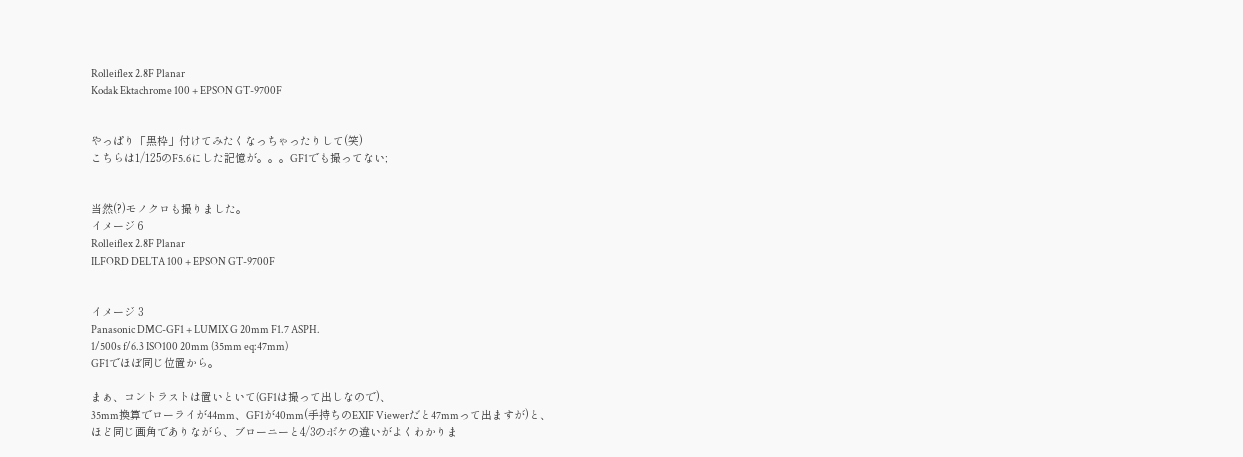Rolleiflex 2.8F Planar
Kodak Ektachrome 100 + EPSON GT-9700F


やっぱり「黒枠」付けてみたくなっちゃったりして(笑)
こちらは1/125のF5.6にした記憶が。。。GF1でも撮ってない;


当然(?)モノクロも撮りました。
イメージ 6
Rolleiflex 2.8F Planar
ILFORD DELTA 100 + EPSON GT-9700F


イメージ 3
Panasonic DMC-GF1 + LUMIX G 20mm F1.7 ASPH.
1/500s f/6.3 ISO100 20mm (35mm eq:47mm)
GF1でほぼ同じ位置から。

まぁ、コントラストは置いといて(GF1は撮って出しなので)、
35mm換算でローライが44mm、GF1が40mm(手持ちのEXIF Viewerだと47mmって出ますが)と、
ほど同じ画角でありながら、ブローニーと4/3のボケの違いがよくわかりま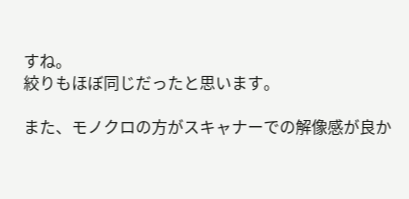すね。
絞りもほぼ同じだったと思います。

また、モノクロの方がスキャナーでの解像感が良か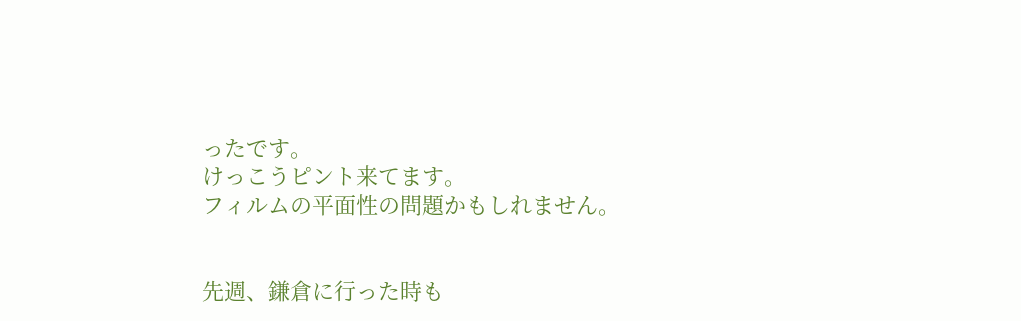ったです。
けっこうピント来てます。
フィルムの平面性の問題かもしれません。


先週、鎌倉に行った時も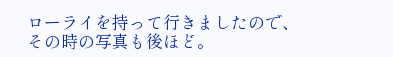ローライを持って行きましたので、
その時の写真も後ほど。